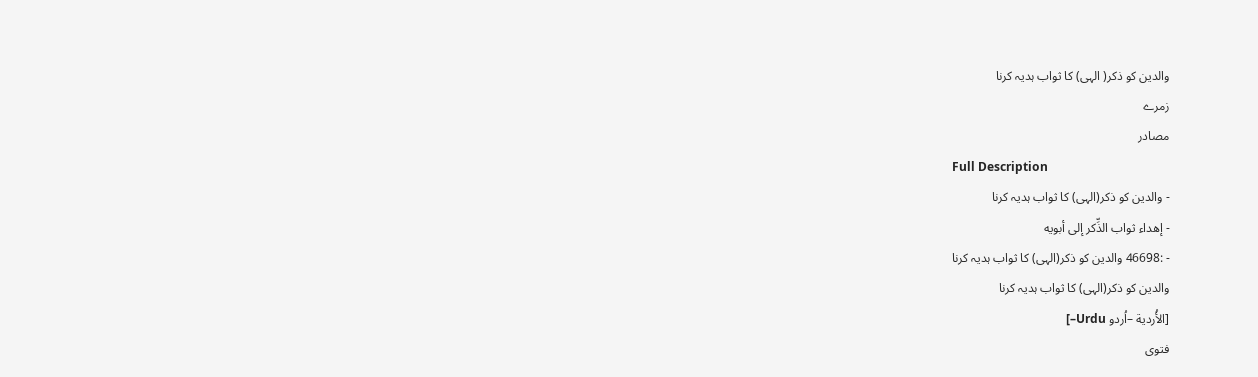والدین کو ذکر( الہی) کا ثواب ہدیہ کرنا
زمرے
مصادر
Full Description
- والدین کو ذکر(الہی) کا ثواب ہدیہ کرنا
- إهداء ثواب الذِّكر إلى أبويه
- :46698 والدین کو ذکر(الہی) کا ثواب ہدیہ کرنا
والدین کو ذکر(الہی) کا ثواب ہدیہ کرنا
[الأُردية –اُردو Urdu–]
فتوی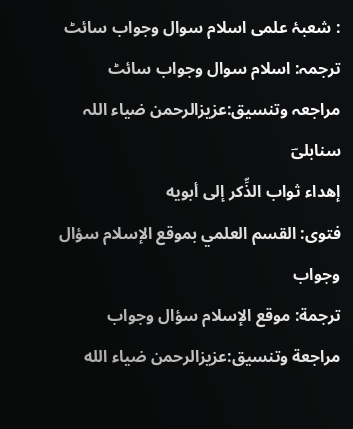: شعبۂ علمی اسلام سوال وجواب سائٹ
ترجمہ: اسلام سوال وجواب سائٹ
مراجعہ وتنسیق:عزیزالرحمن ضیاء اللہ سنابلیؔ
إهداء ثواب الذِّكر إلى أبويه
فتوى: القسم العلمي بموقع الإسلام سؤال وجواب
ترجمة: موقع الإسلام سؤال وجواب
مراجعة وتنسيق:عزيزالرحمن ضياء الله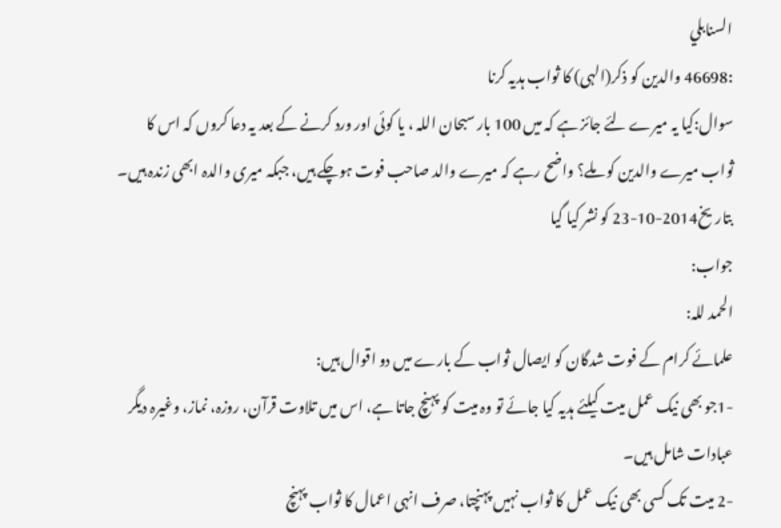السنابلي
:46698 والدین کو ذکر(الہی) کا ثواب ہدیہ کرنا
سوال:کیا یہ میرے لئے جائز ہے کہ میں 100 بار سبحان اللہ ، یا کوئی اور ورد کرنے کے بعد یہ دعا کروں کہ اس کا ثواب میرے والدین کو ملے؟ واضح رہے کہ میرے والد صاحب فوت ہوچکے ہیں، جبکہ میری والدہ ابھی زندہ ہیں۔
بتاریخ2014-10-23 کو نشر کیا گیا
جواب:
الحمد للہ:
علمائے کرام کے فوت شدگان کو ایصال ثواب کے بارے میں دو اقوال ہیں:
-1جو بھی نیک عمل میت کیلئے ہدیہ کیا جائے تو وہ میت کو پہنچ جاتا ہے، اس میں تلاوت قرآن، روزہ، نماز، وغیرہ دیگر عبادات شامل ہیں۔
-2 میت تک کسی بھی نیک عمل کا ثواب نہیں پہنچتا، صرف انہی اعمال کا ثواب پہنچ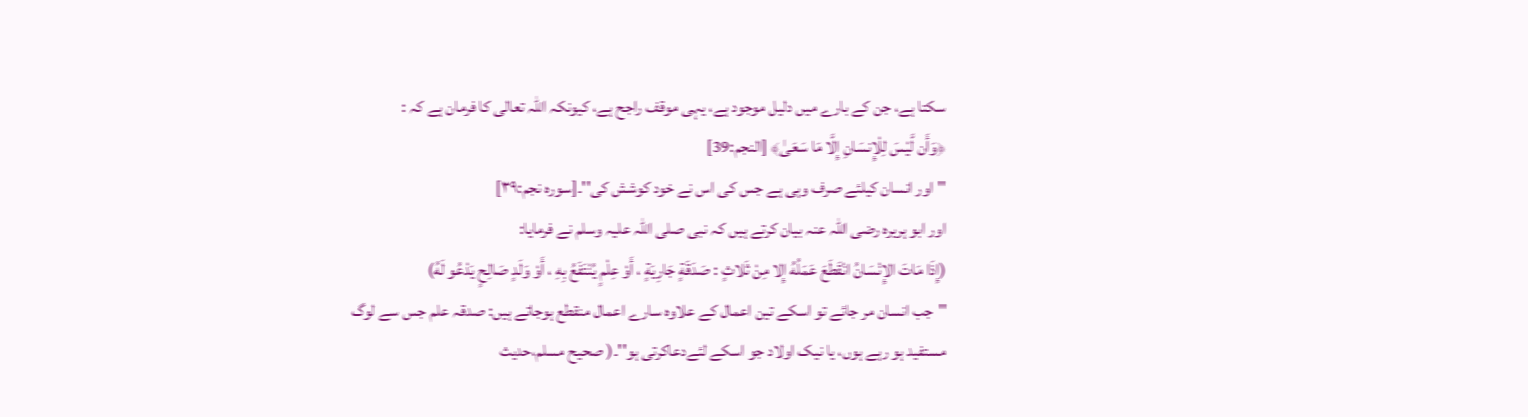سکتا ہے، جن کے بارے میں دلیل موجود ہے، یہی موقف راجح ہے، کیونکہ اللہ تعالی کا فرمان ہے کہ :
﴿وَأَن لَّيْسَ لِلْإِنسَانِ إِلَّا مَا سَعَىٰ﴾ [النجم:39]
''اور انسان کیلئے صرف وہی ہے جس کی اس نے خود کوشش کی''۔[سورہ نجم:۳۹]
اور ابو ہریرہ رضی اللہ عنہ بیان کرتے ہیں کہ نبی صلی اللہ علیہ وسلم نے فرمایا:
(إِذَا مَاتَ الإِنْسَانُ انْقَطَعَ عَمَلُهُ إِلا مِنْ ثَلاثٍ : صَدَقَةٍ جَارِيَةٍ ، أَوْ عِلْمٍ يُنْتَفَعُ بِهِ ، أَوْ وَلَدٍ صَالِحٍ يَدْعُو لَهُ)
''جب انسان مر جائے تو اسکے تین اعمال کے علاوہ سارے اعمال منقطع ہوجاتے ہیں: صدقہ علم جس سے لوگ مستفید ہو رہے ہوں، یا نیک اولاد جو اسکے لئےدعاکرتی ہو''۔( صحیح مسلم،حدیث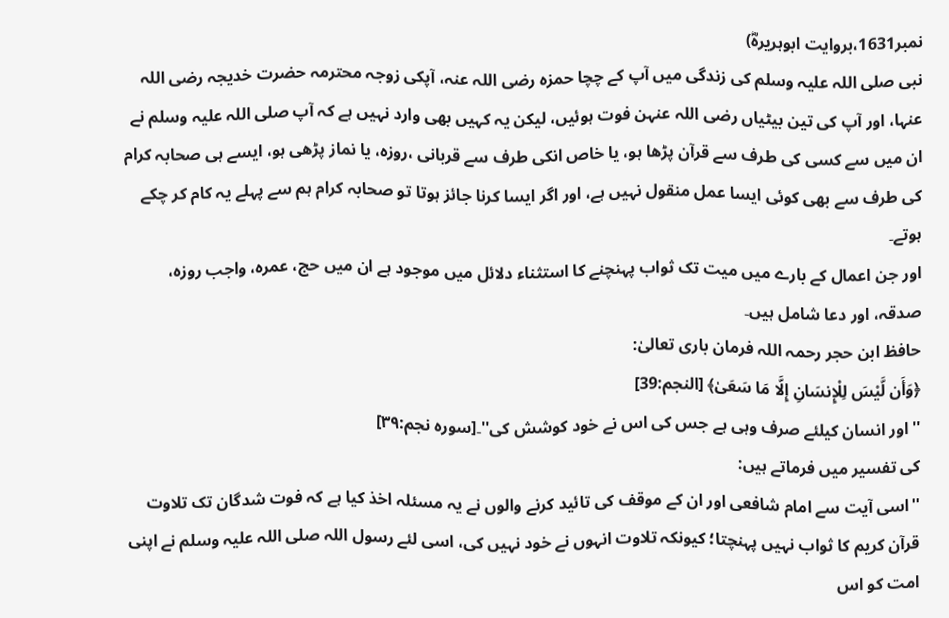نمبر1631،بروایت ابوہریرہؓ)
نبی صلی اللہ علیہ وسلم کی زندگی میں آپ کے چچا حمزہ رضی اللہ عنہ، آپکی زوجہ محترمہ حضرت خدیجہ رضی اللہ عنہا، اور آپ کی تین بیٹیاں رضی اللہ عنہن فوت ہوئیں، لیکن یہ کہیں بھی وارد نہیں ہے کہ آپ صلی اللہ علیہ وسلم نے ان میں سے کسی کی طرف سے قرآن پڑھا ہو، یا خاص انکی طرف سے قربانی ،روزہ، یا نماز پڑھی ہو، ایسے ہی صحابہ کرام کی طرف سے بھی کوئی ایسا عمل منقول نہیں ہے، اور اگر ایسا کرنا جائز ہوتا تو صحابہ کرام ہم سے پہلے یہ کام کر چکے ہوتے۔
اور جن اعمال کے بارے میں میت تک ثواب پہنچنے کا استثناء دلائل میں موجود ہے ان میں حج، عمرہ، واجب روزہ، صدقہ، اور دعا شامل ہیں۔
حافظ ابن حجر رحمہ اللہ فرمان باری تعالیٰ:
﴿وَأَن لَّيْسَ لِلْإِنسَانِ إِلَّا مَا سَعَىٰ﴾ [النجم:39]
''اور انسان کیلئے صرف وہی ہے جس کی اس نے خود کوشش کی''۔[سورہ نجم:۳۹]
کی تفسیر میں فرماتے ہیں:
''اسی آیت سے امام شافعی اور ان کے موقف کی تائید کرنے والوں نے یہ مسئلہ اخذ کیا ہے کہ فوت شدگان تک تلاوت قرآن کریم کا ثواب نہیں پہنچتا؛ کیونکہ تلاوت انہوں نے خود نہیں کی، اسی لئے رسول اللہ صلی اللہ علیہ وسلم نے اپنی امت کو اس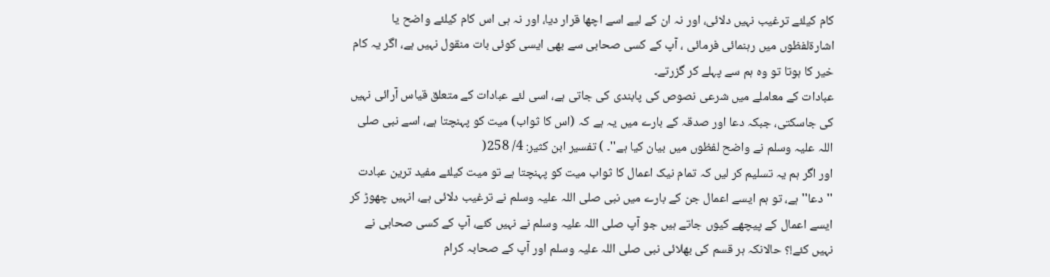کام کیلئے ترغیب نہیں دلائی، اور نہ ان کے لیے اسے اچھا قرار دیا، اور نہ ہی اس کام کیلئے واضح یا اشارۃلفظوں میں رہنمائی فرمائی ، آپ کے کسی صحابی سے بھی ایسی کوئی بات منقول نہیں ہے، اگر یہ کام خیر کا ہوتا تو وہ ہم سے پہلے کر گزرتے۔
عبادات کے معاملے میں شرعی نصوص کی پابندی کی جاتی ہے، اسی لئے عبادات کے متعلق قیاس آرائی نہیں کی جاسکتی، جبکہ دعا اور صدقہ کے بارے میں یہ ہے کہ (اس کا ثواب) میت کو پہنچتا ہے، اسے نبی صلی اللہ علیہ وسلم نے واضح لفظوں میں بیان کیا ہے''۔ ) تفسير ابن كثير: 4/ 258(
اور اگر ہم یہ تسلیم کر لیں کہ تمام نیک اعمال کا ثواب میت کو پہنچتا ہے تو میت کیلئے مفید ترین عبادت ''دعا''ہے، تو ہم ایسے اعمال جن کے بارے میں نبی صلی اللہ علیہ وسلم نے ترغیب دلائی ہے، انہیں چھوڑ کر ایسے اعمال کے پیچھے کیوں جاتے ہیں جو آپ صلی اللہ علیہ وسلم نے نہیں کئے، آپ کے کسی صحابی نے نہیں کئے!؟ حالانکہ ہر قسم کی بھلائی نبی صلی اللہ علیہ وسلم اور آپ کے صحابہ کرام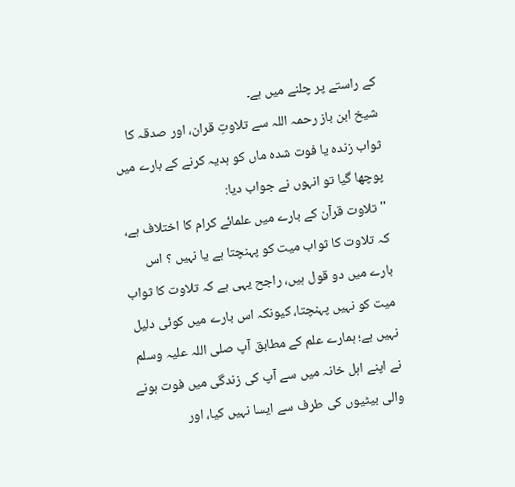کے راستے پر چلنے میں ہے۔
شیخ ابن باز رحمہ اللہ سے تلاوتِ قران، اور صدقہ کا ثواب زندہ یا فوت شدہ ماں کو ہدیہ کرنے کے بارے میں پوچھا گیا تو انہوں نے جواب دیا:
''تلاوت قرآن کے بارے میں علمائے کرام کا اختلاف ہے، کہ تلاوت کا ثواب میت کو پہنچتا ہے یا نہیں ؟ اس بارے میں دو قول ہیں، راجح یہی ہے کہ تلاوت کا ثواب میت کو نہیں پہنچتا، کیونکہ اس بارے میں کوئی دلیل نہیں ہے؛ ہمارے علم کے مطابق آپ صلی اللہ علیہ وسلم نے اپنے اہل خانہ میں سے آپ کی زندگی میں فوت ہونے والی بیٹیوں کی طرف سے ایسا نہیں کیا، اور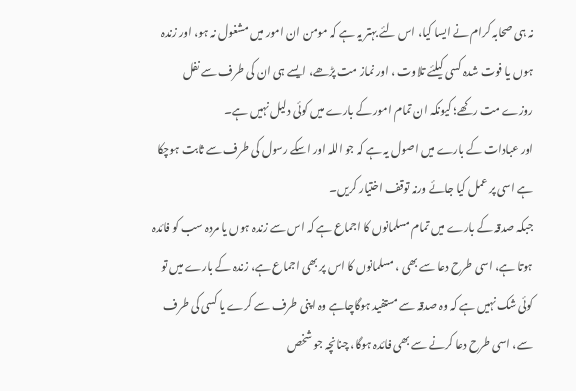نہ ہی صحابہ کرام نے ایسا کیا، اس لئے بہتر یہ ہے کہ مومن ان امور میں مشغول نہ ہو، اور زندہ ہوں یا فوت شدہ کسی کیلئے تلاوت ، اور نماز مت پڑھے، ایسے ہی ان کی طرف سے نفل روزے مت رکھے؛ کیونکہ ان تمام امور کے بارے میں کوئی دلیل نہیں ہے۔
اور عبادات کے بارے میں اصول یہ ہے کہ جو اللہ اور اسکے رسول کی طرف سے ثابت ہوچکا ہے اسی پر عمل کیا جائے ورنہ توقف اختیار کریں۔
جبکہ صدقہ کے بارے میں تمام مسلمانوں کا اجماع ہے کہ اس سے زندہ ہوں یا مردہ سب کو فائدہ ہوتا ہے، اسی طرح دعا سے بھی ، مسلمانوں کا اس پر بھی اجماع ہے، زندہ کے بارے میں تو کوئی شک نہیں ہے کہ وہ صدقہ سے مستفید ہوگاچاہے وہ اپنی طرف سے کرے یا کسی کی طرف سے، اسی طرح دعا کرنے سے بھی فائدہ ہوگا، چنانچہ جو شخص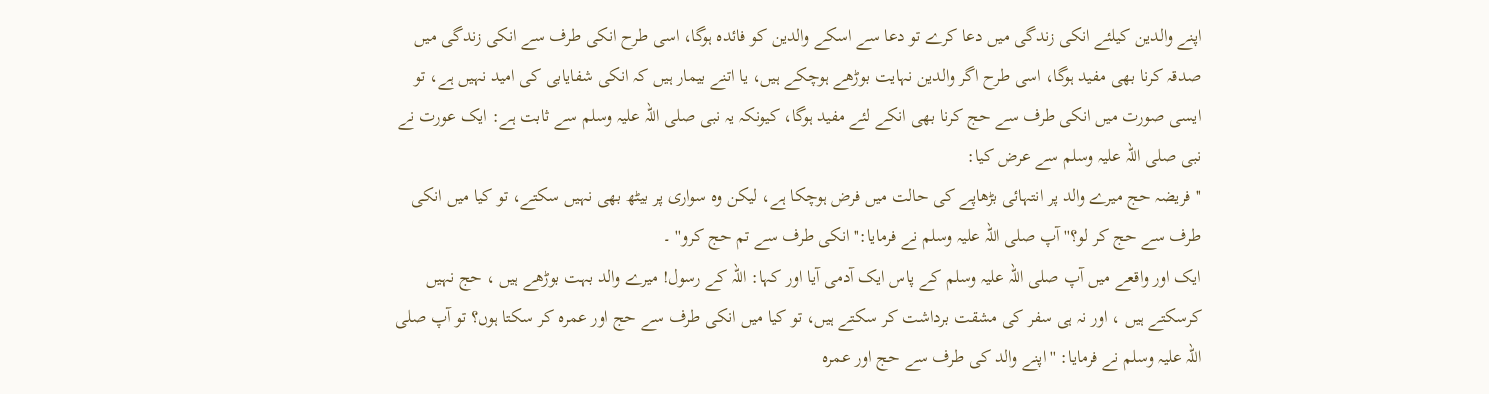اپنے والدین کیلئے انکی زندگی میں دعا کرے تو دعا سے اسکے والدین کو فائدہ ہوگا، اسی طرح انکی طرف سے انکی زندگی میں صدقہ کرنا بھی مفید ہوگا، اسی طرح اگر والدین نہایت بوڑھے ہوچکے ہیں، یا اتنے بیمار ہیں کہ انکی شفایابی کی امید نہیں ہے، تو ایسی صورت میں انکی طرف سے حج کرنا بھی انکے لئے مفید ہوگا، کیونکہ یہ نبی صلی اللہ علیہ وسلم سے ثابت ہے: ایک عورت نے نبی صلی اللہ علیہ وسلم سے عرض کیا:
''فریضہ حج میرے والد پر انتہائی بڑھاپے کی حالت میں فرض ہوچکا ہے، لیکن وہ سواری پر بیٹھ بھی نہیں سکتے، تو کیا میں انکی طرف سے حج کر لو؟'' آپ صلی اللہ علیہ وسلم نے فرمایا:''انکی طرف سے تم حج کرو'' ۔
ایک اور واقعے میں آپ صلی اللہ علیہ وسلم کے پاس ایک آدمی آیا اور کہا: اللہ کے رسول! میرے والد بہت بوڑھے ہیں ، حج نہیں کرسکتے ہیں ، اور نہ ہی سفر کی مشقت برداشت کر سکتے ہیں، تو کیا میں انکی طرف سے حج اور عمرہ کر سکتا ہوں؟ تو آپ صلی اللہ علیہ وسلم نے فرمایا: ''اپنے والد کی طرف سے حج اور عمرہ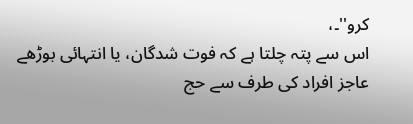کرو''۔،
اس سے پتہ چلتا ہے کہ فوت شدگان، یا انتہائی بوڑھے عاجز افراد کی طرف سے حج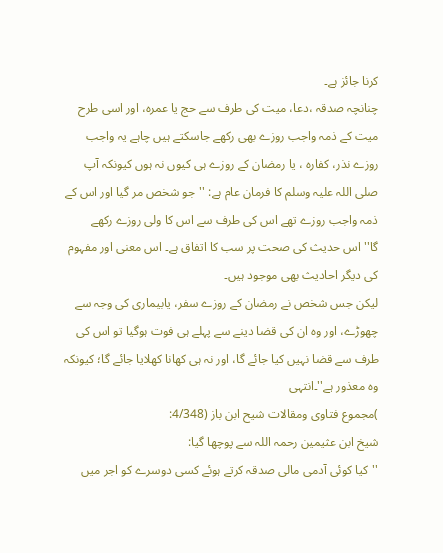کرنا جائز ہے۔
چنانچہ صدقہ ،دعا، میت کی طرف سے حج یا عمرہ، اور اسی طرح میت کے ذمہ واجب روزے بھی رکھے جاسکتے ہیں چاہے یہ واجب روزے نذر، کفارہ ، یا رمضان کے روزے ہی کیوں نہ ہوں کیونکہ آپ صلی اللہ علیہ وسلم کا فرمان عام ہے: ''جو شخص مر گیا اور اس کے ذمہ واجب روزے تھے اس کی طرف سے اس کا ولی روزے رکھے گا''اس حدیث کی صحت پر سب کا اتفاق ہے۔ اس معنی اور مفہوم کی دیگر احادیث بھی موجود ہیں۔
لیکن جس شخص نے رمضان کے روزے سفر، یابیماری کی وجہ سے چھوڑے، اور وہ ان کی قضا دینے سے پہلے ہی فوت ہوگیا تو اس کی طرف سے قضا نہیں کیا جائے گا، اور نہ ہی کھانا کھلایا جائے گا؛ کیونکہ وہ معذور ہے''۔انتہی
)مجموع فتاوى ومقالات شيح ابن باز (4/348:
شیخ ابن عثیمین رحمہ اللہ سے پوچھا گیا:
''کیا کوئی آدمی مالی صدقہ کرتے ہوئے کسی دوسرے کو اجر میں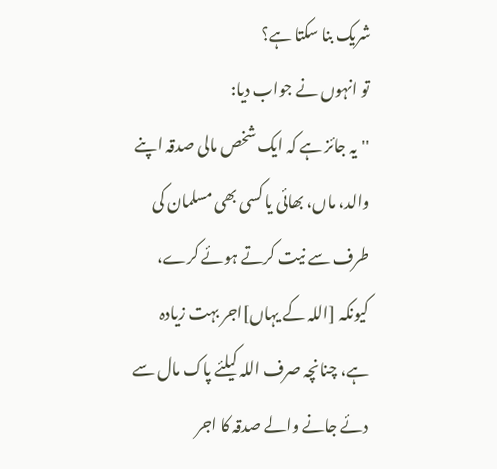شریک بنا سکتا ہے؟
تو انہوں نے جواب دیا:
''یہ جائز ہے کہ ایک شخص مالی صدقہ اپنے والد، ماں، بھائی یا کسی بھی مسلمان کی طرف سے نیت کرتے ہوئے کرے، کیونکہ [اللہ کے یہاں]اجر بہت زیادہ ہے، چنانچہ صرف اللہ کیلئے پاک مال سے دئے جانے والے صدقہ کا اجر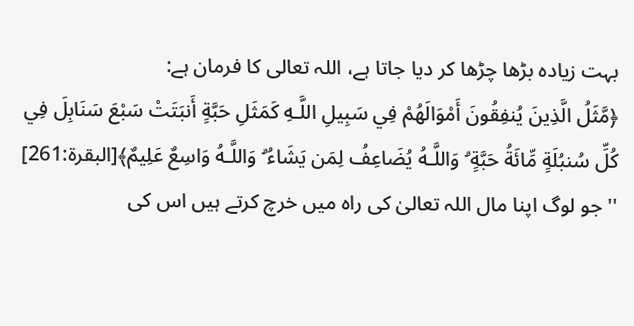بہت زیادہ بڑھا چڑھا کر دیا جاتا ہے، اللہ تعالی کا فرمان ہے:
﴿مَّثَلُ الَّذِينَ يُنفِقُونَ أَمْوَالَهُمْ فِي سَبِيلِ اللَّـهِ كَمَثَلِ حَبَّةٍ أَنبَتَتْ سَبْعَ سَنَابِلَ فِي كُلِّ سُنبُلَةٍ مِّائَةُ حَبَّةٍ ۗ وَاللَّـهُ يُضَاعِفُ لِمَن يَشَاءُ ۗ وَاللَّـهُ وَاسِعٌ عَلِيمٌ﴾[البقرة:261]
''جو لوگ اپنا مال اللہ تعالیٰ کی راه میں خرچ کرتے ہیں اس کی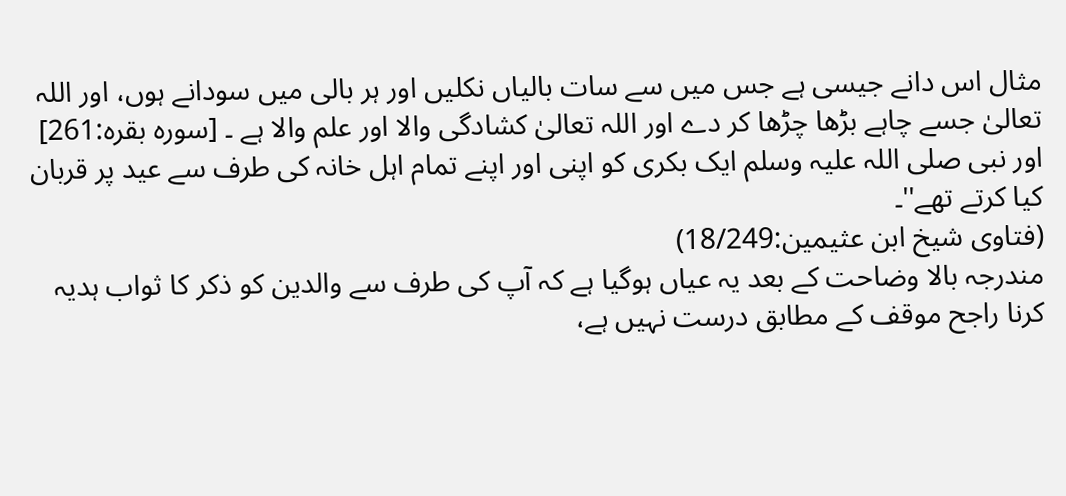مثال اس دانے جیسی ہے جس میں سے سات بالیاں نکلیں اور ہر بالی میں سودانے ہوں، اور اللہ تعالیٰ جسے چاہے بڑھا چڑھا کر دے اور اللہ تعالیٰ کشادگی والا اور علم والا ہے ۔ [سورہ بقرہ:261]
اور نبی صلی اللہ علیہ وسلم ایک بکری کو اپنی اور اپنے تمام اہل خانہ کی طرف سے عید پر قربان کیا کرتے تھے''۔
(فتاوى شيخ ابن عثيمين:18/249)
مندرجہ بالا وضاحت کے بعد یہ عیاں ہوگیا ہے کہ آپ کی طرف سے والدین کو ذکر کا ثواب ہدیہ کرنا راجح موقف کے مطابق درست نہیں ہے،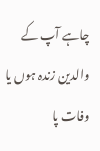چاہے آپ کے والدین زندہ ہوں یا وفات پا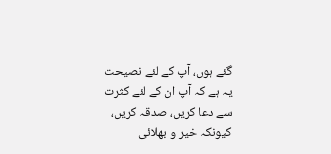گئے ہوں، آپ کے لئے نصیحت یہ ہے کہ آپ ان کے لئے کثرت سے دعا کریں، صدقہ کریں، کیونکہ خیر و بھلائی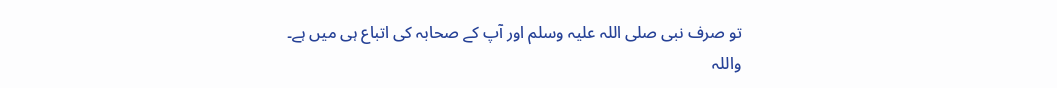تو صرف نبی صلی اللہ علیہ وسلم اور آپ کے صحابہ کی اتباع ہی میں ہے۔
واللہ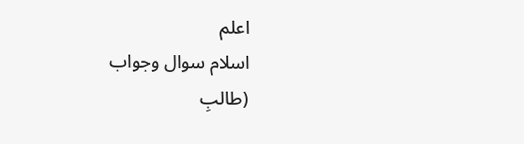اعلم
اسلام سوال وجواب
(طالبِ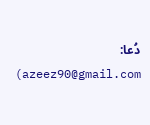دُعا: azeez90@gmail.com)